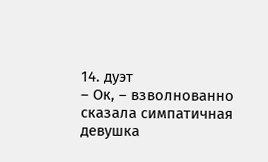14. дуэт
– Ок, – взволнованно сказала симпатичная девушка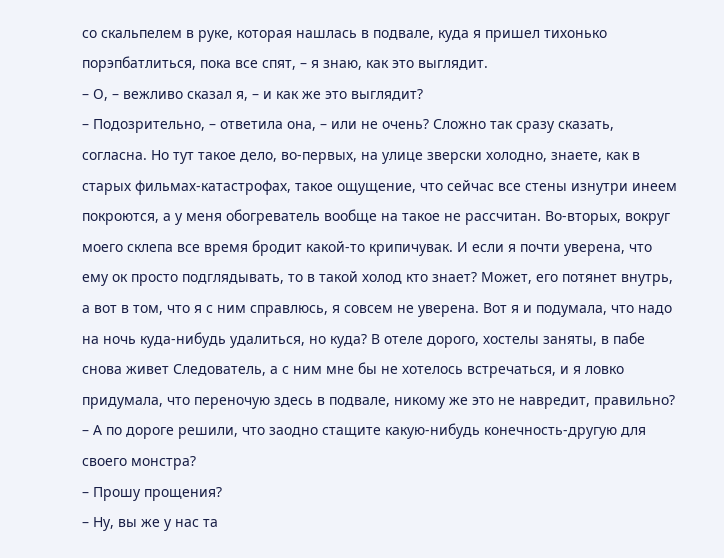со скальпелем в руке, которая нашлась в подвале, куда я пришел тихонько порэпбатлиться, пока все спят, – я знаю, как это выглядит.
– О, – вежливо сказал я, – и как же это выглядит?
– Подозрительно, – ответила она, – или не очень? Сложно так сразу сказать, согласна. Но тут такое дело, во-первых, на улице зверски холодно, знаете, как в старых фильмах-катастрофах, такое ощущение, что сейчас все стены изнутри инеем покроются, а у меня обогреватель вообще на такое не рассчитан. Во-вторых, вокруг моего склепа все время бродит какой-то крипичувак. И если я почти уверена, что ему ок просто подглядывать, то в такой холод кто знает? Может, его потянет внутрь, а вот в том, что я с ним справлюсь, я совсем не уверена. Вот я и подумала, что надо на ночь куда-нибудь удалиться, но куда? В отеле дорого, хостелы заняты, в пабе снова живет Следователь, а с ним мне бы не хотелось встречаться, и я ловко придумала, что переночую здесь в подвале, никому же это не навредит, правильно?
– А по дороге решили, что заодно стащите какую-нибудь конечность-другую для своего монстра?
– Прошу прощения?
– Ну, вы же у нас та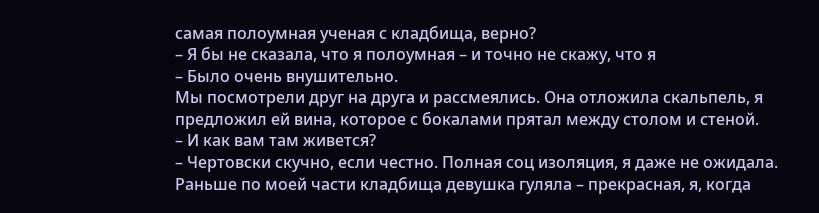самая полоумная ученая с кладбища, верно?
– Я бы не сказала, что я полоумная – и точно не скажу, что я
– Было очень внушительно.
Мы посмотрели друг на друга и рассмеялись. Она отложила скальпель, я предложил ей вина, которое с бокалами прятал между столом и стеной.
– И как вам там живется?
– Чертовски скучно, если честно. Полная соц изоляция, я даже не ожидала. Раньше по моей части кладбища девушка гуляла – прекрасная, я, когда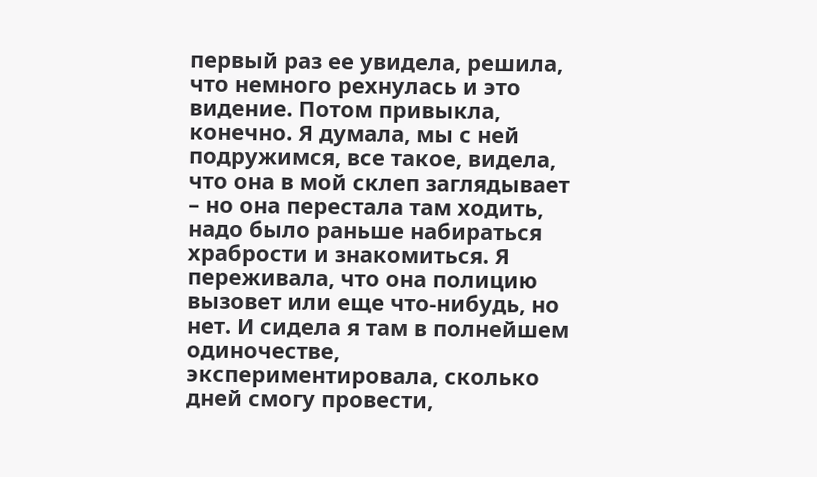первый раз ее увидела, решила, что немного рехнулась и это видение. Потом привыкла, конечно. Я думала, мы с ней подружимся, все такое, видела, что она в мой склеп заглядывает – но она перестала там ходить, надо было раньше набираться храбрости и знакомиться. Я переживала, что она полицию вызовет или еще что-нибудь, но нет. И сидела я там в полнейшем одиночестве, экспериментировала, сколько дней смогу провести,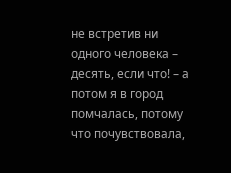не встретив ни одного человека – десять, если что! – а потом я в город помчалась, потому что почувствовала,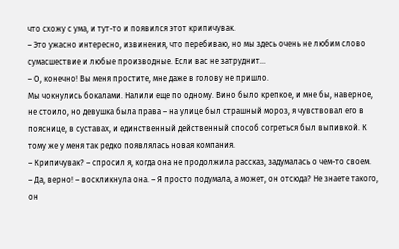что схожу с ума, и тут-то и появился этот крипичувак.
– Это ужасно интересно, извинения, что перебиваю, но мы здесь очень не любим слово сумасшествие и любые производные. Если вас не затруднит…
– О, конечно! Вы меня простите, мне даже в голову не пришло.
Мы чокнулись бокалами. Налили еще по одному. Вино было крепкое, и мне бы, наверное, не стоило, но девушка была права – на улице был страшный мороз, я чувствовал его в пояснице, в суставах, и единственный действенный способ согреться был выпивкой. К тому же у меня так редко появлялась новая компания.
– Крипичувак? – спросил я, когда она не продолжила рассказ, задумалась о чем-то своем.
– Да, верно! – воскликнула она. – Я просто подумала, а может, он отсюда? Не знаете такого, он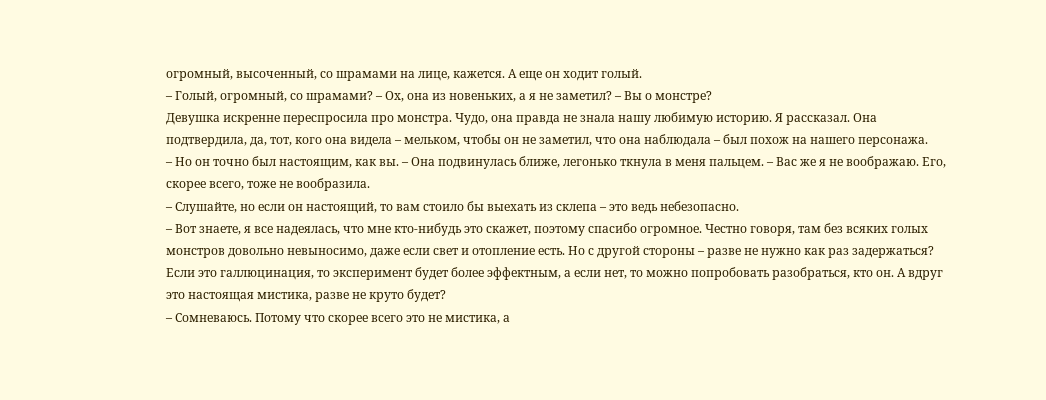огромный, высоченный, со шрамами на лице, кажется. А еще он ходит голый.
– Голый, огромный, со шрамами? – Ох, она из новеньких, а я не заметил? – Вы о монстре?
Девушка искренне переспросила про монстра. Чудо, она правда не знала нашу любимую историю. Я рассказал. Она подтвердила, да, тот, кого она видела – мельком, чтобы он не заметил, что она наблюдала – был похож на нашего персонажа.
– Но он точно был настоящим, как вы. – Она подвинулась ближе, легонько ткнула в меня пальцем. – Вас же я не воображаю. Его, скорее всего, тоже не вообразила.
– Слушайте, но если он настоящий, то вам стоило бы выехать из склепа – это ведь небезопасно.
– Вот знаете, я все надеялась, что мне кто-нибудь это скажет, поэтому спасибо огромное. Честно говоря, там без всяких голых монстров довольно невыносимо, даже если свет и отопление есть. Но с другой стороны – разве не нужно как раз задержаться? Если это галлюцинация, то эксперимент будет более эффектным, а если нет, то можно попробовать разобраться, кто он. А вдруг это настоящая мистика, разве не круто будет?
– Сомневаюсь. Потому что скорее всего это не мистика, а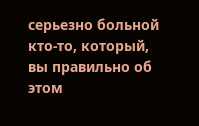серьезно больной кто-то, который, вы правильно об этом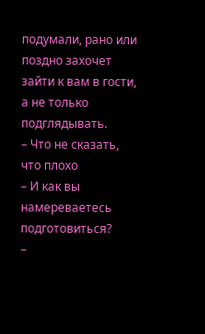подумали, рано или поздно захочет зайти к вам в гости, а не только подглядывать.
– Что не сказать, что плохо
– И как вы намереваетесь подготовиться?
–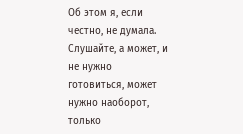Об этом я, если честно, не думала. Слушайте, а может, и не нужно готовиться, может нужно наоборот, только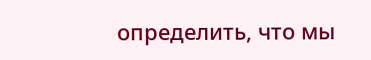определить, что мы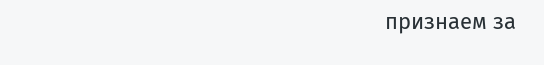признаем за